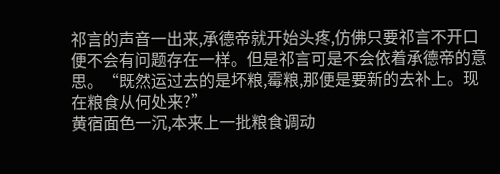祁言的声音一出来,承德帝就开始头疼,仿佛只要祁言不开口便不会有问题存在一样。但是祁言可是不会依着承德帝的意思。“既然运过去的是坏粮,霉粮,那便是要新的去补上。现在粮食从何处来?”
黄宿面色一沉,本来上一批粮食调动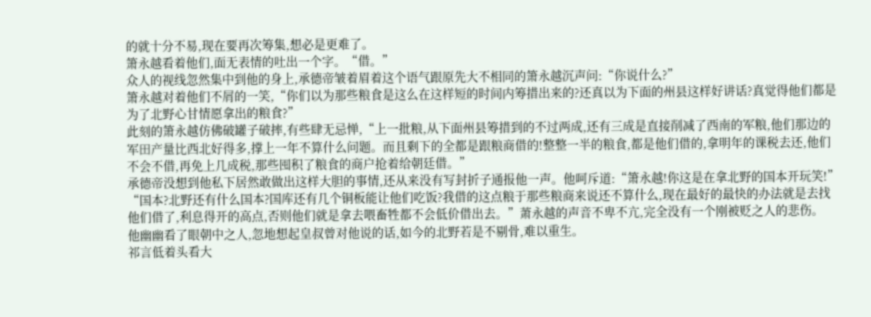的就十分不易,现在要再次筹集,想必是更难了。
箫永越看着他们,面无表情的吐出一个字。“借。”
众人的视线忽然集中到他的身上,承德帝皱着眉着这个语气跟原先大不相同的箫永越沉声问:“你说什么?”
箫永越对着他们不屑的一笑,“你们以为那些粮食是这么在这样短的时间内筹措出来的?还真以为下面的州县这样好讲话?真觉得他们都是为了北野心甘情愿拿出的粮食?”
此刻的箫永越仿佛破罐子破摔,有些肆无忌惮,“上一批粮,从下面州县筹措到的不过两成,还有三成是直接削减了西南的军粮,他们那边的军田产量比西北好得多,撑上一年不算什么问题。而且剩下的全都是跟粮商借的!整整一半的粮食,都是他们借的,拿明年的课税去还,他们不会不借,再免上几成税,那些囤积了粮食的商户抢着给朝廷借。”
承德帝没想到他私下居然敢做出这样大胆的事情,还从来没有写封折子通报他一声。他呵斥道:“箫永越!你这是在拿北野的国本开玩笑!”
“国本?北野还有什么国本?国库还有几个铜板能让他们吃饭?我借的这点粮于那些粮商来说还不算什么,现在最好的最快的办法就是去找他们借了,利息得开的高点,否则他们就是拿去喂畜牲都不会低价借出去。”萧永越的声音不卑不亢,完全没有一个刚被贬之人的悲伤。
他幽幽看了眼朝中之人,忽地想起皇叔曾对他说的话,如今的北野若是不剔骨,难以重生。
祁言低着头看大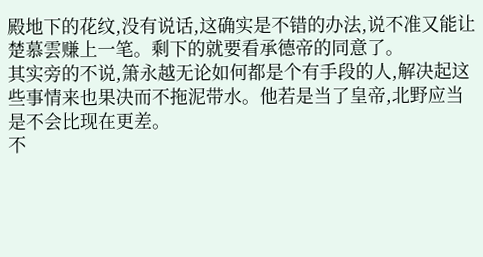殿地下的花纹,没有说话,这确实是不错的办法,说不准又能让楚慕雲赚上一笔。剩下的就要看承德帝的同意了。
其实旁的不说,箫永越无论如何都是个有手段的人,解决起这些事情来也果决而不拖泥带水。他若是当了皇帝,北野应当是不会比现在更差。
不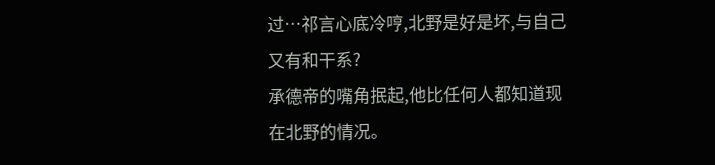过…祁言心底冷哼,北野是好是坏,与自己又有和干系?
承德帝的嘴角抿起,他比任何人都知道现在北野的情况。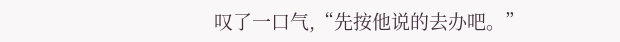叹了一口气,“先按他说的去办吧。”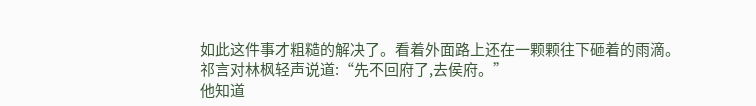如此这件事才粗糙的解决了。看着外面路上还在一颗颗往下砸着的雨滴。
祁言对林枫轻声说道:“先不回府了,去侯府。”
他知道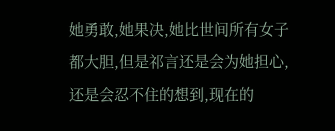她勇敢,她果决,她比世间所有女子都大胆,但是祁言还是会为她担心,还是会忍不住的想到,现在的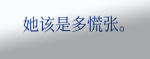她该是多慌张。